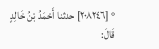° [٢٠٨٢٤٦] حدثنا أَحْمَدُ بْنُ خَالِدٍ قَالَ: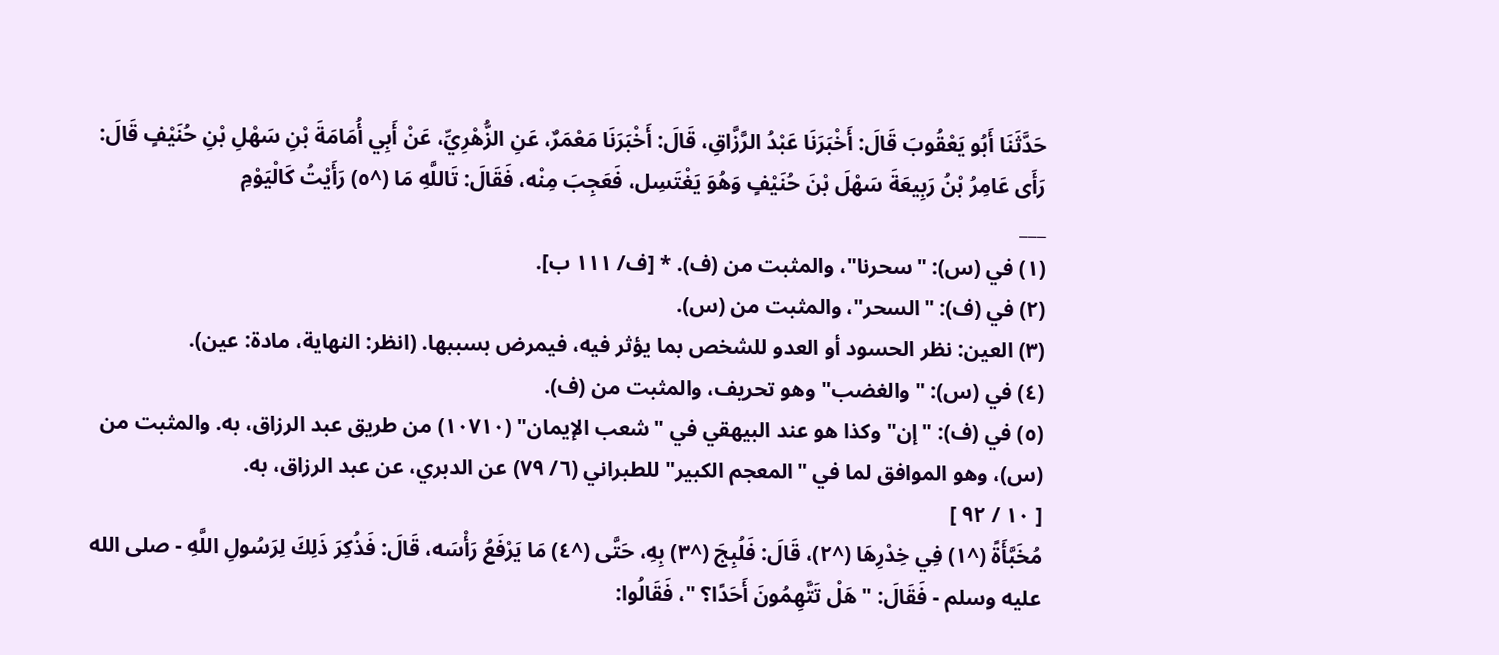حَدَّثَنَا أَبُو يَعْقُوبَ قَالَ: أَخْبَرَنَا عَبْدُ الرَّزَّاقِ، قَالَ: أَخْبَرَنَا مَعْمَرٌ، عَنِ الزُّهْرِيِّ، عَنْ أَبِي أُمَامَةَ بْنِ سَهْلِ بْنِ حُنَيْفٍ قَالَ: رَأَى عَامِرُ بْنُ رَبِيعَةَ سَهْلَ بْنَ حُنَيْفٍ وَهُوَ يَغْتَسِل، فَعَجِبَ مِنْه، فَقَالَ: تَاللَّهِ مَا (^٥) رَأَيْتُ كَالْيَوْمِ
___
(١) في (س): "سحرنا"، والمثبت من (ف). * [ف/ ١١١ ب].
(٢) في (ف): "السحر"، والمثبت من (س).
(٣) العين: نظر الحسود أو العدو للشخص بما يؤثر فيه، فيمرض بسببها. (انظر: النهاية، مادة: عين).
(٤) في (س): "والغضب" وهو تحريف، والمثبت من (ف).
(٥) في (ف): "إن" وكذا هو عند البيهقي في "شعب الإيمان" (١٠٧١٠) من طريق عبد الرزاق، به. والمثبت من (س)، وهو الموافق لما في "المعجم الكبير" للطبراني (٦/ ٧٩) عن الدبري، عن عبد الرزاق، به.
[ ١٠ / ٩٢ ]
مُخَبَّأَةً (^١) فِي خِدْرِهَا (^٢)، قَالَ: فَلُبِجَ (^٣) بِهِ، حَتَّى (^٤) مَا يَرْفَعُ رَأْسَه، قَالَ: فَذُكِرَ ذَلِكَ لِرَسُولِ اللَّهِ - صلى الله عليه وسلم - فَقَالَ: "هَلْ تَتَّهِمُونَ أَحَدًا؟ "، فَقَالُوا: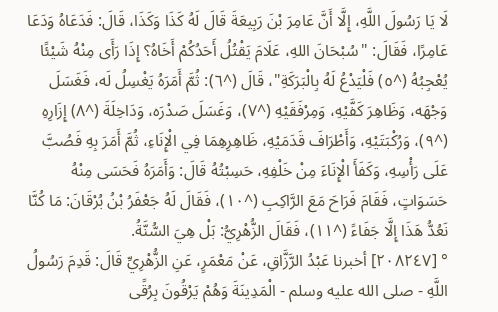لَا يَا رَسُولَ اللَّهِ، إِلَّا أَنَّ عَامِرَ بْنَ رَبِيعَةَ قَالَ لَهُ كَذَا وَكَذَا، قَالَ: فَدَعَاهُ وَدَعَا عَامِرًا، فَقَالَ: "سُبْحَانَ اللهِ، عَلَامَ يَقْتُلُ أَحَدُكُمْ أَخَاهُ؟ إِذَا رَأَى مِنْهُ شَيْئًا يُعْجِبُهُ (^٥) فَلْيَدْعُ لَهُ بِالْبَرَكَةِ"، قَالَ (^٦): ثُمَّ أَمَرَهُ يَغْسِلُ لَه، فَغَسَلَ وَجْهَه، وَظَاهِرَ كَفَّيْهِ، وَمِرْفَقَيْهِ (^٧)، وَغَسَلَ صَدْرَه، وَدَاخِلَةَ (^٨) إِزَارِهِ (^٩)، وَرُكْبَتَيْهِ، وَأَطْرَافَ قَدَمَيْهِ، ظَاهِرِهِمَا فِي الْإِنَاءِ، ثُمَّ أَمَرَ بِهِ فَصُبَّ عَلَى رَأْسِهِ، وَكَفَأَ الْإِنَاءَ مِنْ خَلْفِهِ، حَسِبْتُهُ قَالَ: وَأَمَرَهُ فَحَسَى مِنْهُ حَسَوَاتٍ، فَقَامَ فَرَاحَ مَعَ الرَّاكِبِ (^١٠)، فَقَالَ لَهُ جَعْفَرُ بْنُ بُرْقَانَ: مَا كُنَّا نَعُدُّ هَذَا إِلَّا جَفَاءً (^١١)، فَقَالَ الزُّهْرِيُّ: بَلْ هِيَ السُّنَّةُ.
° [٢٠٨٢٤٧] أخبرنا عَبْدُ الرَّزَّاقِ، عَنْ مَعْمَرٍ، عَنِ الزُّهْرِيِّ قَالَ: قَدِمَ رَسُولُ اللَّهِ - صلى الله عليه وسلم - الْمَدِينَةَ وَهُمْ يَرْقُونَ بِرُقًى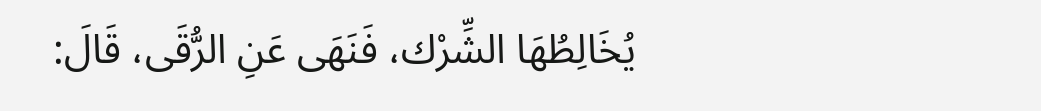يُخَالِطُهَا الشِّرْك، فَنَهَى عَنِ الرُّقَى، قَالَ: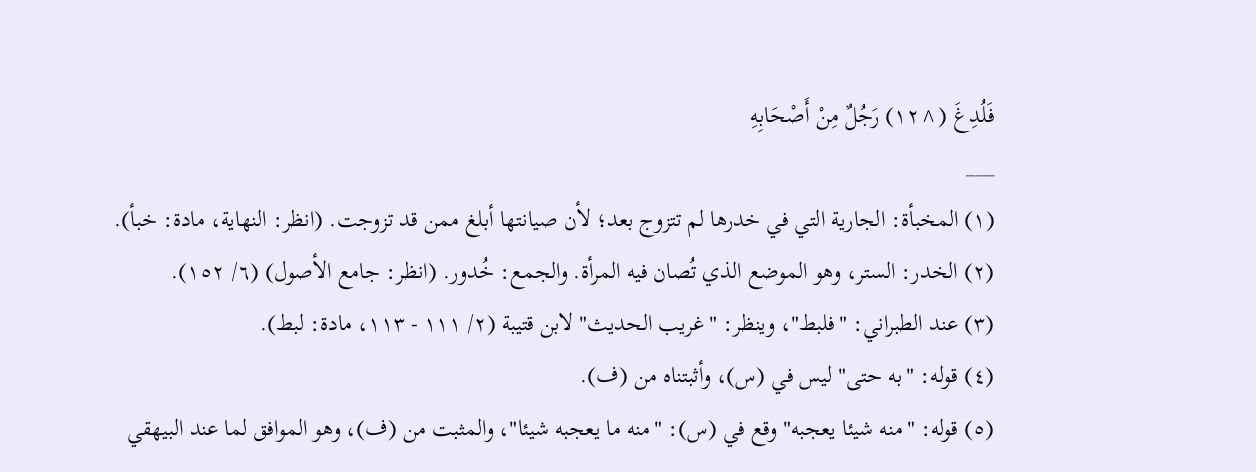فَلُدِغَ (^١٢) رَجُلٌ مِنْ أَصْحَابِهِ
___
(١) المخبأة: الجارية التي في خدرها لم تتزوج بعد؛ لأن صيانتها أبلغ ممن قد تزوجت. (انظر: النهاية، مادة: خبأ).
(٢) الخدر: الستر، وهو الموضع الذي تُصان فيه المرأة. والجمع: خُدور. (انظر: جامع الأصول) (٦/ ١٥٢).
(٣) عند الطبراني: "فلبط"، وينظر: "غريب الحديث" لابن قتيبة (٢/ ١١١ - ١١٣، مادة: لبط).
(٤) قوله: "به حتى" ليس في (س)، وأثبتناه من (ف).
(٥) قوله: "منه شيئا يعجبه" وقع في (س): "منه ما يعجبه شيئا"، والمثبت من (ف)، وهو الموافق لما عند البيهقي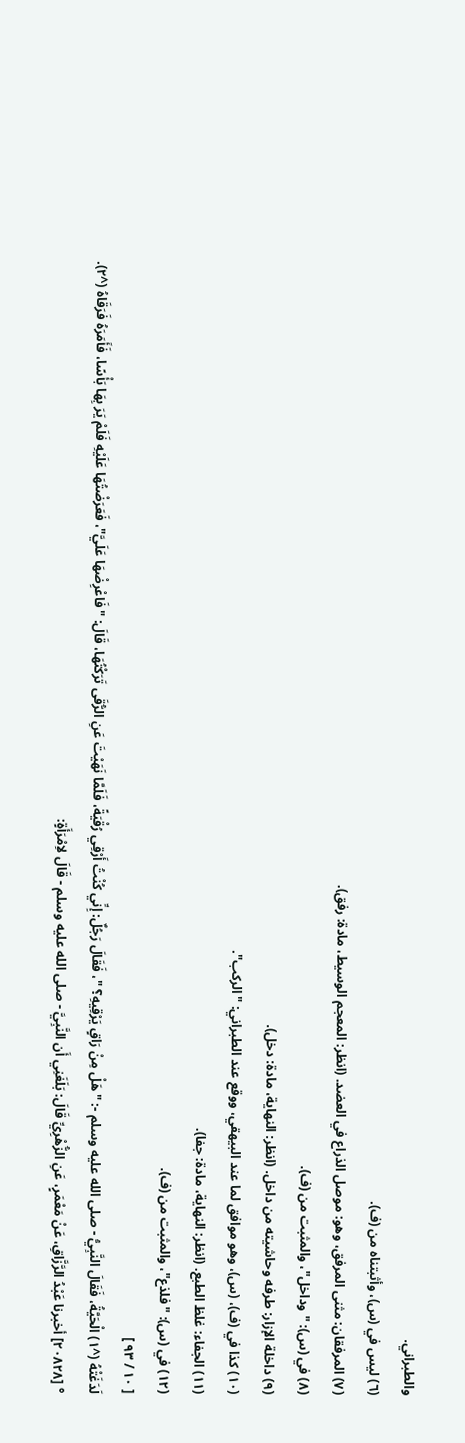والطبراني.
(٦) ليس في (س)، وأثبتناه من (ف).
(٧) المرفقان: مثنى المرفق، وهو: موصل الذراع في العضد. (انظر: المعجم الوسيط، مادة: رفق).
(٨) في (س): "وداخل"، والمثبت من (ف).
(٩) داخلة الإزار: طرفه وحاشيته من داخل. (انظر: النهاية، مادة: دخل).
(١٠) كذا في (ف)، (س)، وهو موافق لما عند البيهقي، ووقع عند الطبراني: "الركب".
(١١) الجفاء: غلظ الطبع. (انظر: النهاية، مادة: جفا).
(١٢) في (س): "فلذع"، والمثبت من (ف).
[ ١٠ / ٩٣ ]
لَدَغَتْهُ (^١) الْحَيَّةُ، فَقَالَ النَّبِيُّ - صلى الله عليه وسلم -: "هَلْ مِنْ رَاقٍ يَرْقِيهِ؟ "، فَقَالَ رَجُلٌ: إِنِّي كُنْتُ أَرْقِي رُقْيَةً، فَلَمَّا نَهَيْتَ عَنِ الرُّقَى تَرَكْتُهَا، قَالَ: "فَاعْرِضْهَا عَلَيَّ"، فَعَرَضْتُهَا عَلَيْهِ فَلَمْ يَرَ بِهَا بَأْسًا، فَأَمَرَهُ فَرَقَاهُ (^٢).
° [٢٠٨٢٨] أخبرنا عَبْدُ الرَّزَّاقِ، عَنْ مَعْمَرٍ، عَنِ الزُّهْرِيِّ قَالَ: بَلَغَنِي أَن النَّبِيَّ - صلى الله عليه وسلم - قَالَ لاِمْرَأَةٍ: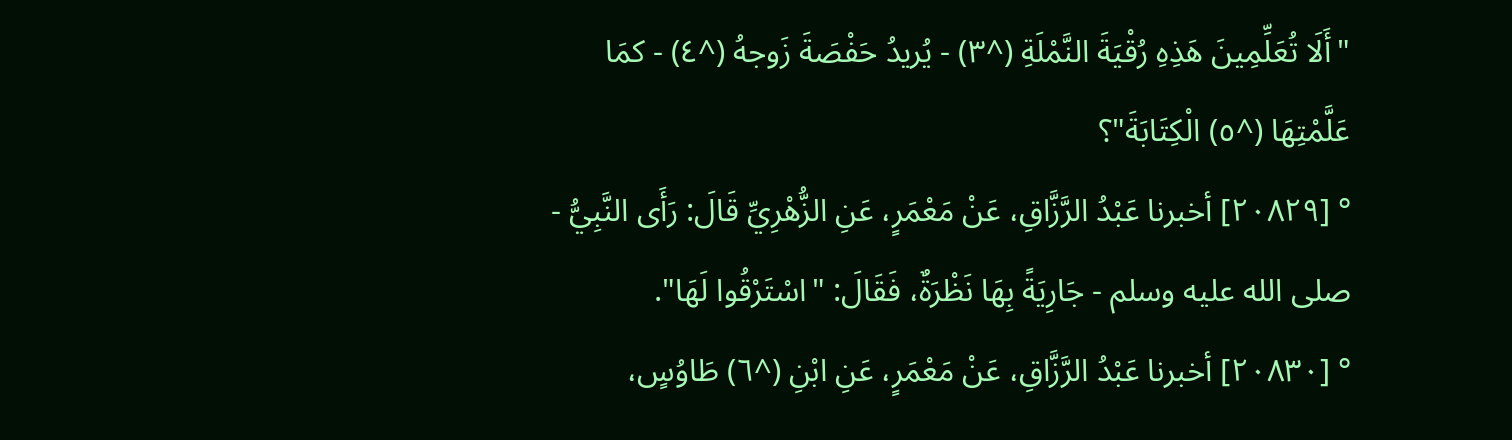"أَلَا تُعَلِّمِينَ هَذِهِ رُقْيَةَ النَّمْلَةِ (^٣) - يُريدُ حَفْصَةَ زَوجهُ (^٤) - كمَا عَلَّمْتِهَا (^٥) الْكِتَابَةَ"؟
° [٢٠٨٢٩] أخبرنا عَبْدُ الرَّزَّاقِ، عَنْ مَعْمَرٍ، عَنِ الزُّهْرِيِّ قَالَ: رَأَى النَّبِيُّ - صلى الله عليه وسلم - جَارِيَةً بِهَا نَظْرَةٌ، فَقَالَ: "اسْتَرْقُوا لَهَا".
° [٢٠٨٣٠] أخبرنا عَبْدُ الرَّزَّاقِ، عَنْ مَعْمَرٍ، عَنِ ابْنِ (^٦) طَاوُسٍ،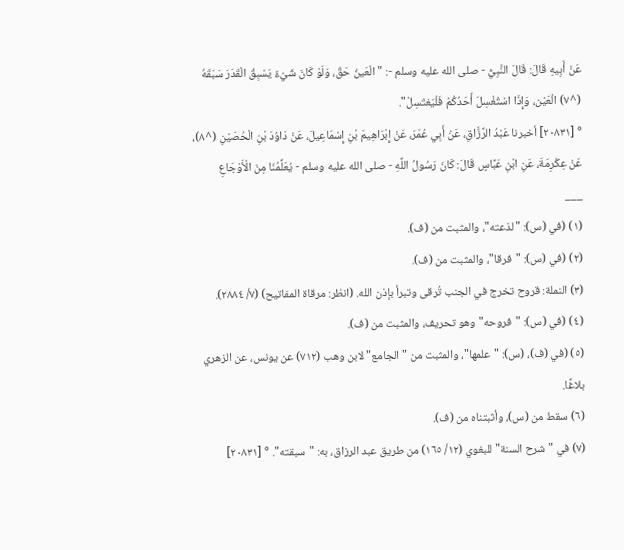عَنْ أَبِيهِ قَالَ: قَالَ النَّبِيُّ - صلى الله عليه وسلم -: "الْعَينُ حَقٌ، وَلَوْ كَانَ شَيْءٌ يَسْبِقُ الْقَدَرَ سَبَقَهُ (^٧) الْعَيْن، وَإِذَا اسْتُغْسِلَ أَحَدُكُمْ فَلْيَغتَسِلْ".
° [٢٠٨٣١] أخبرنا عَبْدُ الرَّزَّاقِ، عَنْ أَبِي عُمَرَ، عَنْ إِبْرَاهِيمَ بْنِ إِسْمَاعِيلَ، عَنْ دَاوُدَ بْنِ الْحُصَيْنِ (^٨)، عَنْ عِكْرِمَةَ، عَنِ ابْنِ عَبَّاسٍ قَالَ: كَانَ رَسُولُ اللَّهِ - صلى الله عليه وسلم - يُعَلِّمُنَا مِنَ الْأَوْجَاعِ
___
(١) (في (س): "لذعته"، والمثبت من (ف).
(٢) (في (س): "فرقا"، والمثبت من (ف).
(٣) النملة: قروح تخرج في الجنب تُرقى وتبرأ بإذن الله. (انظر: مرقاة المفاتيح) (٧/ ٢٨٨٤).
(٤) (في (س): "فروحه" وهو تحريف، والمثبت من (ف).
(٥) (في (ف)، (س): "علمها"، والمثبت من "الجامع" لابن وهب (٧١٢) عن يونس، عن الزهري بلاغًا.
(٦) سقط من (س)، وأثبتناه من (ف).
(٧) في "شرح السنة" للبغوي (١٢/ ١٦٥) من طريق عبد الرزاق، به: "سبقته". ° [٢٠٨٣١]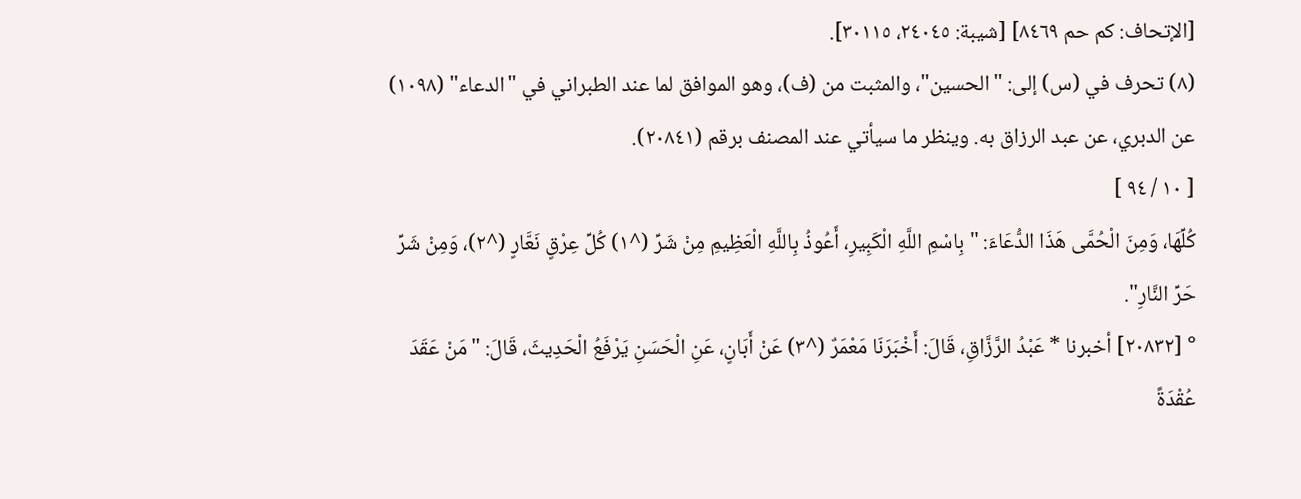[الإتحاف: كم حم ٨٤٦٩] [شيبة: ٢٤٠٤٥، ٣٠١١٥].
(٨) تحرف في (س) إلى: "الحسين"، والمثبت من (ف)، وهو الموافق لما عند الطبراني في "الدعاء" (١٠٩٨) عن الدبري، عن عبد الرزاق به. وينظر ما سيأتي عند المصنف برقم (٢٠٨٤١).
[ ١٠ / ٩٤ ]
كُلِّهَا، وَمِنَ الْحُمَّى هَذَا الدُّعَاءَ: "بِاسْمِ اللَّهِ الْكَبِيرِ، أَعُوذُ بِاللَّهِ الْعَظِيمِ مِنْ شَرِّ (^١) كُلِّ عِرْقٍ نَعَّارٍ (^٢)، وَمِنْ شَرِّ حَرِّ النَّارِ".
° [٢٠٨٣٢] أخبرنا * عَبْدُ الرَّزَّاقِ، قَالَ: أَخْبَرَنَا مَعْمَرٌ (^٣) عَنْ أَبَانٍ، عَنِ الْحَسَنِ يَرْفَعُ الْحَدِيثَ، قَالَ: "مَنْ عَقَدَ عُقْدَةً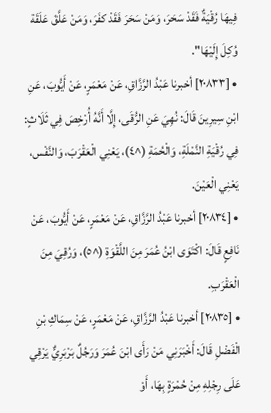فِيهَا رُقْيَةٌ فَقَدْ سَحَرَ، وَمَنْ سَحَرَ فَقَدْ كفَرَ، وَمَنْ عَلَّقَ عَلَقَة وُكِلَ إِلَيْهَا".
• [٢٠٨٣٣] أخبرنا عَبْدُ الرَّزَّاقِ، عَنْ مَعْمَرٍ، عَنْ أَيُّوبَ، عَنِ ابْنِ سِيرِينَ قَالَ: نُهِيَ عَنِ الرُّقَى، إِلَّا أَنَّهُ أُرْخِصَ فِي ثَلَاثٍ: فِي رُقْيَةِ النَّمْلَةِ، وَالْحُمَةِ (^٤)، يَعْنِي الْعَقْرَبَ، وَالنَّفْس، يَعْنِي الْعَيْنَ.
• [٢٠٨٣٤] أخبرنا عَبْدُ الرَّزَّاقِ، عَنْ مَعْمَرٍ، عَنْ أَيُّوبَ، عَنْ نَافِعٍ قَالَ: اكْتَوَى ابْنُ عُمَرَ مِنَ اللَّقْوَةِ (^٥)، وَرُقِيَ مِنَ الْعَقْرَبِ.
• [٢٠٨٣٥] أخبرنا عَبْدُ الرَّزَّاقِ، عَنْ مَعْمَرٍ، عَنْ سِمَاكِ بْنِ الْفَضْلِ قَالَ: أَخْبَرَنِي مَنْ رَأَى ابْنَ عُمَرَ وَرَجُلٌ بَرْبَرِيٌّ يَرْقِي عَلَى رِجْلِهِ مِنْ حُمْرَةٍ بِهَا، أَوْ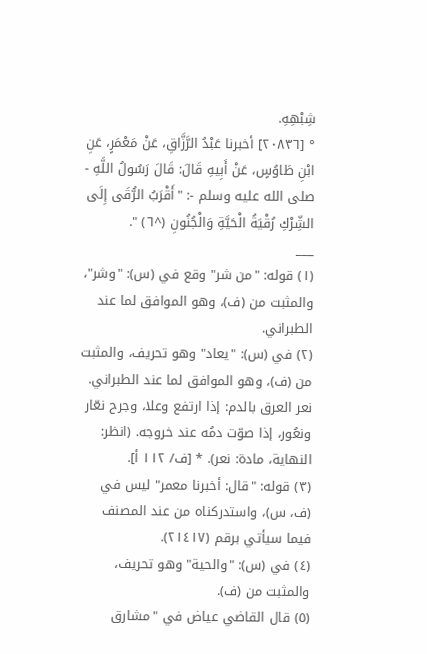شِبْهِهِ.
° [٢٠٨٣٦] أخبرنا عَبْدُ الرَّزَّاقِ، عَنْ مَعْمَرٍ، عَنِ ابْنِ طَاوُسٍ، عَنْ أَبِيهِ قَالَ: قَالَ رَسُولُ اللَّهِ - صلى الله عليه وسلم -: "أَقْرَبُ الرُّقَى إِلَى الشِّرْكِ رُقْيَةُ الْحَيَّةِ وَالْجُنُونِ (^٦) ".
___
(١) قوله: "من شر" وقع في (س): "وشر"، والمثبت من (ف)، وهو الموافق لما عند الطبراني.
(٢) في (س): "يعاد" وهو تحريف، والمثبت من (ف)، وهو الموافق لما عند الطبراني. نعر العرق بالدم: إذا ارتفع وعلا، وجرح نعّار ونعُور، إذا صوّت دمُه عند خروجه. (انظر: النهاية، مادة: نعر). * [ف/ ١١٢ أ].
(٣) قوله: "قال: أخبرنا معمر" ليس في (ف، س)، واستدركناه من عند المصنف فيما سيأتي برقم (٢١٤١٧).
(٤) في (س): "والحية" وهو تحريف، والمثبت من (ف).
(٥) قال القاضي عياض في "مشارق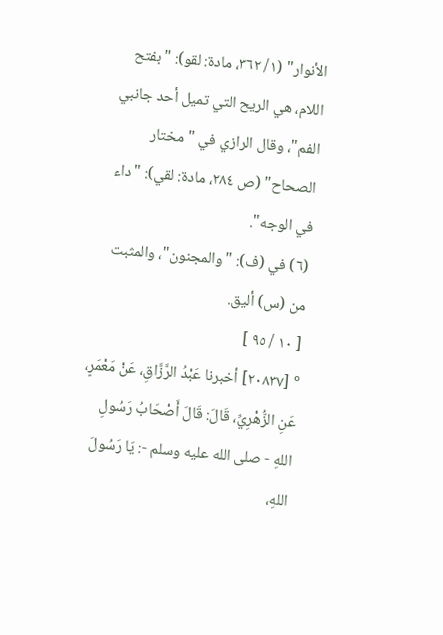الأنوار" (١/ ٣٦٢، مادة: لقو): "بفتح اللام، هي الريح التي تميل أحد جانبي الفم"، وقال الرازي في "مختار الصحاح" (ص ٢٨٤، مادة: لقي): "داء في الوجه".
(٦) في (ف): "والمجنون"، والمثبت من (س) أليق.
[ ١٠ / ٩٥ ]
° [٢٠٨٣٧] أخبرنا عَبْدُ الرَّزَّاقِ، عَنْ مَعْمَرٍ، عَنِ الزُّهْرِيِّ، قَالَ: قَالَ أَصْحَابُ رَسُولِ اللهِ - صلى الله عليه وسلم -: يَا رَسُولَ اللهِ،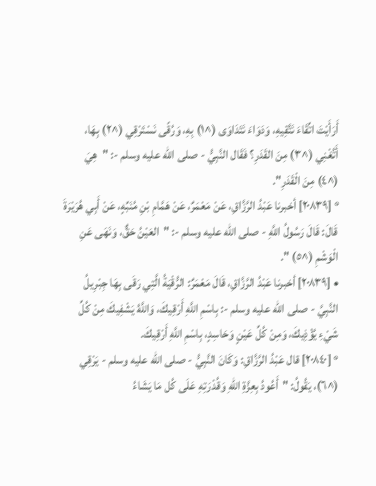أَرَأَيْتَ اتِّقَاءَ نَتَّقِيهِ، وَدَوَاءَ نَتَدَاوَى (^١) بِهِ، وَرُقًى نَسْتَرْقِي (^٢) بِهَا، أَتُغْنِي (^٣) مِنَ القَدَرِ؟ فَقَال النَّبِيُّ - صلى الله عليه وسلم -: "هِيَ (^٤) مِنَ الْقَدَرِ".
° [٢٠٨٣٩] أخبرنا عَبْدُ الرَّزَّاقِ، عَنْ مَعْمَرٌ، عَنْ هَمَّامِ بْنِ مُنَبِّهٍ، عَنْ أَبِي هُرَيْرَةَ قَالَ: قَالَ رَسُولُ اللَّهِ - صلى الله عليه وسلم -: "العَيْنُ حَقٌّ، وَنَهَى عَنِ الْوَشْمِ (^٥) ".
• [٢٠٨٣٩] أخبرنا عَبْدُ الرَّزَّاقِ، قَالَ مَعْمَرٌ: الرُّقْيَةُ الَّتِي رَقَى بِهَا جِبْرِيلُ النَّبِيَّ - صلى الله عليه وسلم -: بِاسْمِ اللَّهِ أَرْقِيكَ، وَاللَّهُ يَشْفِيكَ مِنْ كُلِّ شَيْءِ يُؤْذِيكَ، وَمِنْ كُلِّ عَيْنٍ وَحَاسِدٍ، بِاسْمِ اللَّهِ أَرْقِيكَ.
° [٢٠٨٤٠] قال عَبْدُ الرَّزَّاقِ: وَكَانَ النَّبِيُّ - صلى الله عليه وسلم - يَرْقِي (^٦)، يَقُولُ: "أَعُودُ بِعِزَّةِ اللهِ وَقُدْرَتِهِ عَلَى كُل مَا يَشَاءُ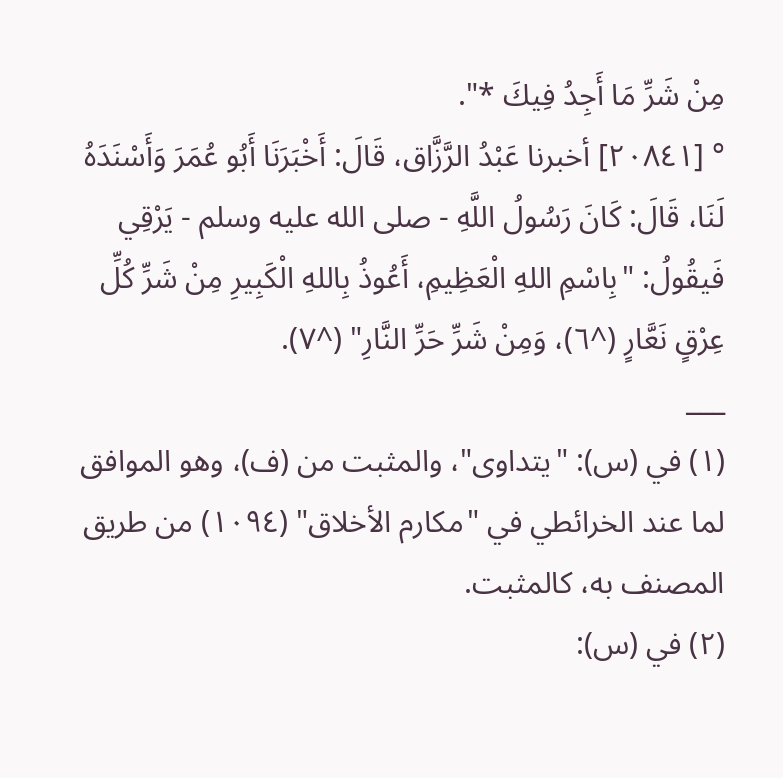مِنْ شَرِّ مَا أَجِدُ فِيكَ *".
° [٢٠٨٤١] أخبرنا عَبْدُ الرَّزَّاق، قَالَ: أَخْبَرَنَا أَبُو عُمَرَ وَأَسْنَدَهُ لَنَا، قَالَ: كَانَ رَسُولُ اللَّهِ - صلى الله عليه وسلم - يَرْقِي فَيقُولُ: "بِاسْمِ اللهِ الْعَظِيمِ، أَعُوذُ بِاللهِ الْكَبِيرِ مِنْ شَرِّ كُلِّ عِرْقٍ نَعَّارٍ (^٦)، وَمِنْ شَرِّ حَرِّ النَّارِ" (^٧).
___
(١) في (س): "يتداوى"، والمثبت من (ف)، وهو الموافق لما عند الخرائطي في "مكارم الأخلاق" (١٠٩٤) من طريق المصنف به، كالمثبت.
(٢) في (س):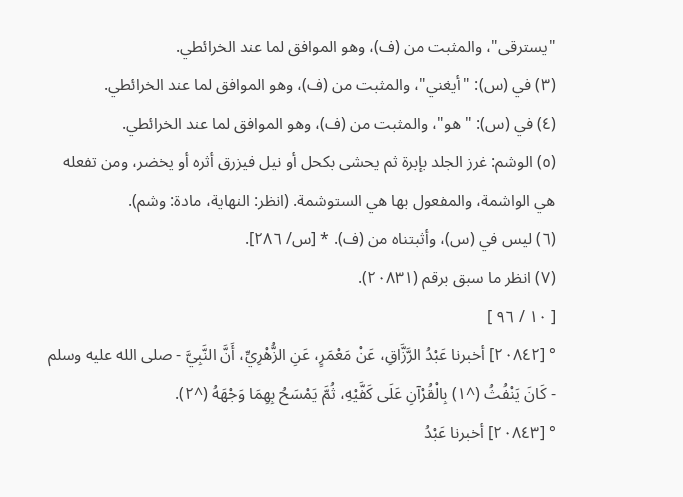"يسترقى"، والمثبت من (ف)، وهو الموافق لما عند الخرائطي.
(٣) في (س): "أيغني"، والمثبت من (ف)، وهو الموافق لما عند الخرائطي.
(٤) في (س): "هو"، والمثبت من (ف)، وهو الموافق لما عند الخرائطي.
(٥) الوشم: غرز الجلد بإبرة ثم يحشى بكحل أو نيل فيزرق أثره أو يخضر، ومن تفعله هي الواشمة، والمفعول بها هي الستوشمة. (انظر: النهاية، مادة: وشم).
(٦) ليس في (س)، وأثبتناه من (ف). * [س/ ٢٨٦].
(٧) انظر ما سبق برقم (٢٠٨٣١).
[ ١٠ / ٩٦ ]
° [٢٠٨٤٢] أخبرنا عَبْدُ الرَّزَّاقِ، عَنْ مَعْمَرٍ، عَنِ الزُّهْرِيِّ، أَنَّ النَّبِيَّ - صلى الله عليه وسلم - كَانَ يَنْفُثُ (^١) بِالْقُرْآنِ عَلَى كَفَّيْهِ، ثُمَّ يَمْسَحُ بِهِمَا وَجْهَهُ (^٢).
° [٢٠٨٤٣] أخبرنا عَبْدُ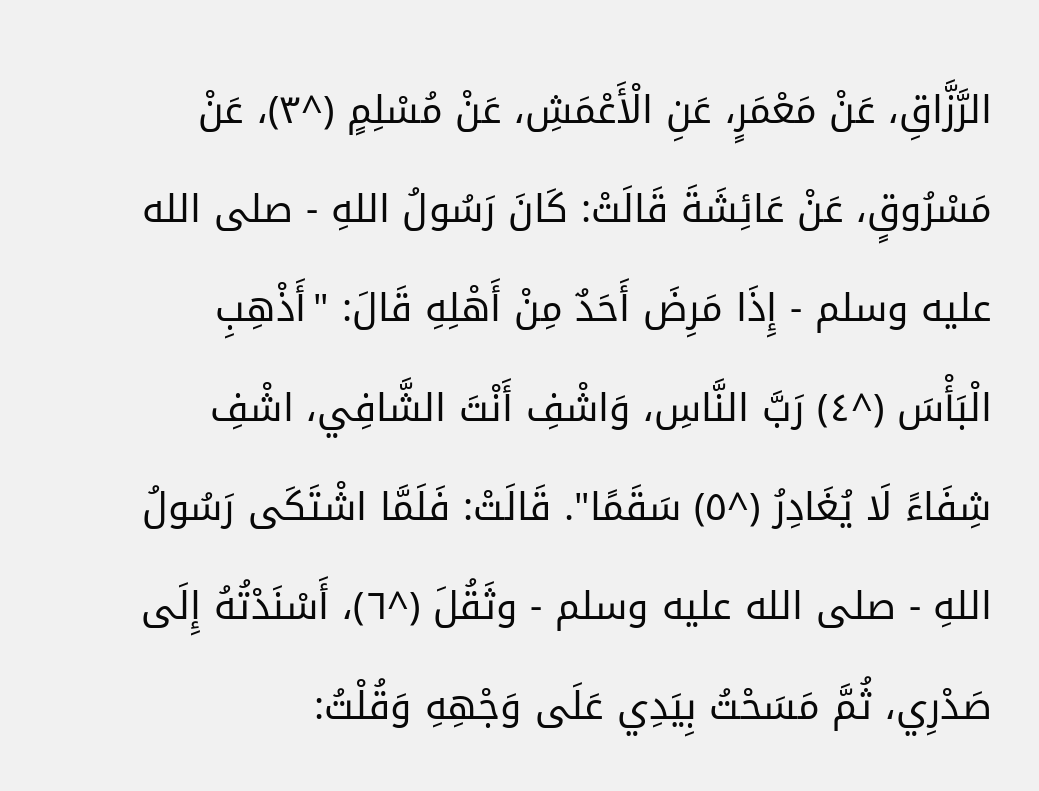الرَّزَّاقِ، عَنْ مَعْمَرٍ، عَنِ الْأَعْمَشِ، عَنْ مُسْلِمٍ (^٣)، عَنْ مَسْرُوقٍ، عَنْ عَائِشَةَ قَالَتْ: كَانَ رَسُولُ اللهِ - صلى الله عليه وسلم - إِذَا مَرِضَ أَحَدٌ مِنْ أَهْلِهِ قَالَ: "أَذْهِبِ الْبَأْسَ (^٤) رَبَّ النَّاسِ، وَاشْفِ أَنْتَ الشَّافِي، اشْفِ شِفَاءً لَا يُغَادِرُ (^٥) سَقَمًا". قَالَتْ: فَلَمَّا اشْتَكَى رَسُولُ اللهِ - صلى الله عليه وسلم - وثَقُلَ (^٦)، أَسْنَدْتُهُ إِلَى صَدْرِي، ثُمَّ مَسَحْتُ بِيَدِي عَلَى وَجْهِهِ وَقُلْتُ: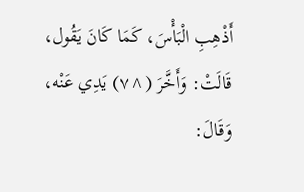أَذْهِبِ الْبَأْسَ، كَمَا كَانَ يَقُول، قَالَتْ: وَأَخَّرَ (^٧) يَدِي عَنْه، وَقَالَ: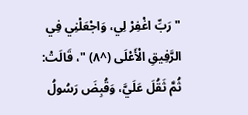"رَبِّ اغْفِرْ لِي، وَاجْعَلْنِي فِي الرَّفِيقِ الْأَعْلَى (^٨) "، قَالَتْ: ثُمَّ ثَقُلَ عَلَيَّ، وَقُبِضَ رَسُولُ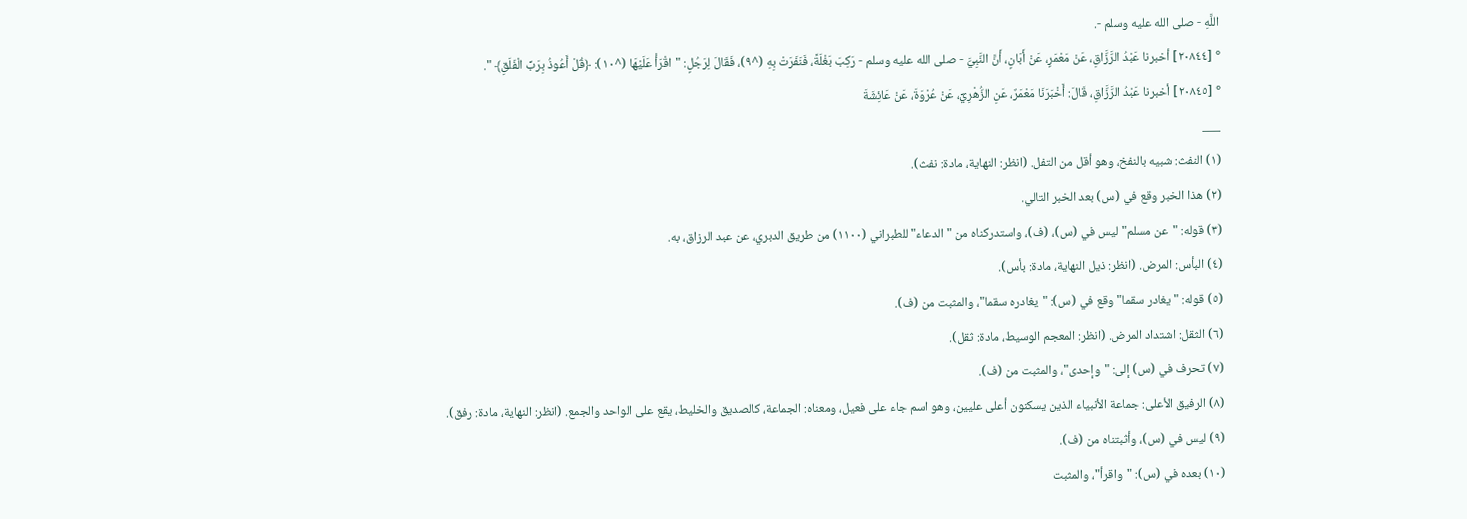اللَّهِ - صلى الله عليه وسلم -.
° [٢٠٨٤٤] أخبرنا عَبْدُ الرَّزَّاقِ، عَنْ مَعْمَرٍ، عَنْ أَبَانٍ، أَنَّ النَّبِيَّ - صلى الله عليه وسلم - رَكِبَ بَغْلَةً، فَنَفَرَتْ بِهِ (^٩)، فَقَالَ لِرَجُلٍ: "اقْرَأْ عَلَيْهَا (^١٠): ﴿قُلْ أَعُوذُ بِرَبِّ الْفَلَقِ﴾ ".
° [٢٠٨٤٥] أخبرنا عَبْدُ الرَّزَّاقِ، قَالَ: أَخْبَرَنَا مَعْمَرٌ، عَنِ الزُّهْرِيِّ، عَنْ عُرْوَةَ، عَنْ عَائِشَةَ
___
(١) النفث: شبيه بالنفخ، وهو أقل من التفل. (انظر: النهاية، مادة: نفث).
(٢) هذا الخبر وقع في (س) بعد الخبر التالي.
(٣) قوله: "عن مسلم" ليس في (س)، (ف)، واستدركناه من "الدعاء" للطبراني (١١٠٠) من طريق الدبري، عن عبد الرزاق، به.
(٤) البأس: المرض. (انظر: ذيل النهاية، مادة: بأس).
(٥) قوله: "يغادر سقما" وقع في (س): "يغادره سقما"، والمثبت من (ف).
(٦) الثقل: اشتداد المرض. (انظر: المعجم الوسيط، مادة: ثقل).
(٧) تحرف في (س) إلى: "وإحدى"، والمثبت من (ف).
(٨) الرفيق الأعلى: جماعة الأنبياء الذين يسكنون أعلى عليين، وهو اسم جاء على فعيل، ومعناه: الجماعة، كالصديق والخليط، يقع على الواحد والجمع. (انظر: النهاية، مادة: رفق).
(٩) ليس في (س)، وأثبتناه من (ف).
(١٠) بعده في (س): "واقرأ"، والمثبت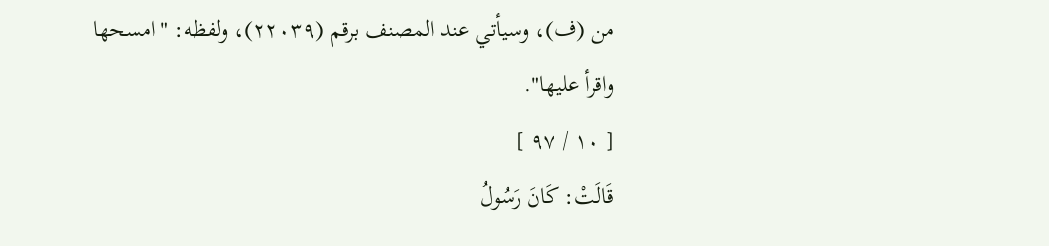من (ف)، وسيأتي عند المصنف برقم (٢٢٠٣٩)، ولفظه: "امسحها واقرأ عليها".
[ ١٠ / ٩٧ ]
قَالَتْ: كَانَ رَسُولُ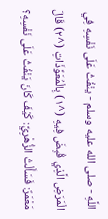اللَّهِ - صلى الله عليه وسلم - ينْفُثُ عَلَى نَفْسِهِ فِي الْمَرَضِ الَّذِي قُبِضَ فِيهِ (^١) بِالْمُعَوِّذَاتِ (^٢) قَالَ مَعْمَرٌ: فَسَأَلْتُ الزُّهْرِيَّ: كَيْفَ كَانَ يَنْفُثُ عَلَى نَفْسِهِ؟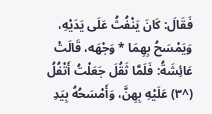فَقَالَ: كَانَ يَنْفُثُ عَلَى يَدَيْهِ، وَيَمْسَحُ بِهِمَا * وَجْهَه، قَالَتْ عَائِشَةُ: فَلَمَّا ثَقُلَ جَعَلْتُ أَتْفُلُ (^٣) عَلَيْهِ بِهِنَّ، وَأَمْسَحُهُ بِيَدِ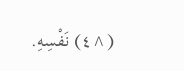(^٤) نَفْسِهِ.